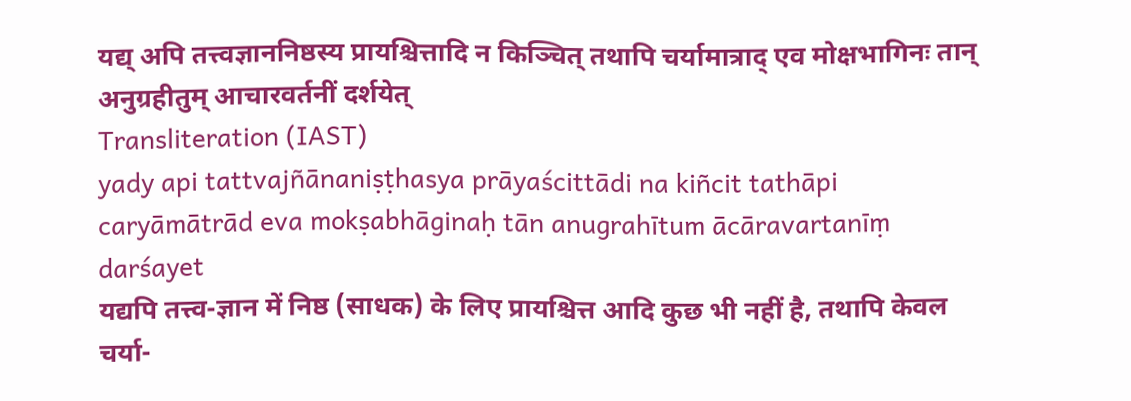यद्य् अपि तत्त्वज्ञाननिष्ठस्य प्रायश्चित्तादि न किञ्चित् तथापि चर्यामात्राद् एव मोक्षभागिनः तान् अनुग्रहीतुम् आचारवर्तनीं दर्शयेत्
Transliteration (IAST)
yady api tattvajñānaniṣṭhasya prāyaścittādi na kiñcit tathāpi caryāmātrād eva mokṣabhāginaḥ tān anugrahītum ācāravartanīṃ darśayet
यद्यपि तत्त्व-ज्ञान में निष्ठ (साधक) के लिए प्रायश्चित्त आदि कुछ भी नहीं है, तथापि केवल चर्या-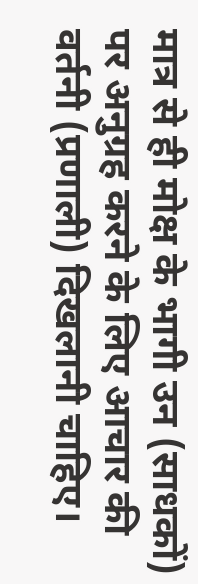मात्र से ही मोक्ष के भागी उन (साधकों) पर अनुग्रह करने के लिए आचार की वर्तनी (प्रणाली) दिखलानी चाहिए।